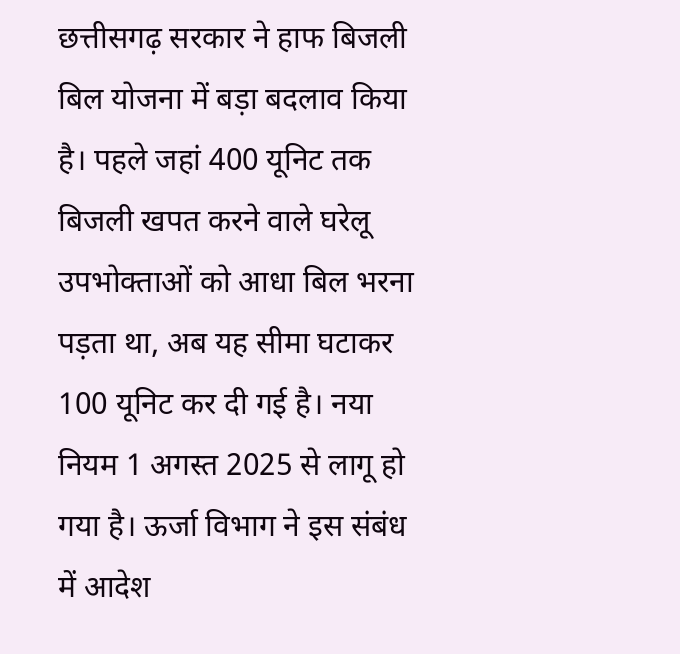छत्तीसगढ़ सरकार ने हाफ बिजली बिल योजना में बड़ा बदलाव किया है। पहले जहां 400 यूनिट तक बिजली खपत करने वाले घरेलू उपभोक्ताओं को आधा बिल भरना पड़ता था, अब यह सीमा घटाकर 100 यूनिट कर दी गई है। नया नियम 1 अगस्त 2025 से लागू हो गया है। ऊर्जा विभाग ने इस संबंध में आदेश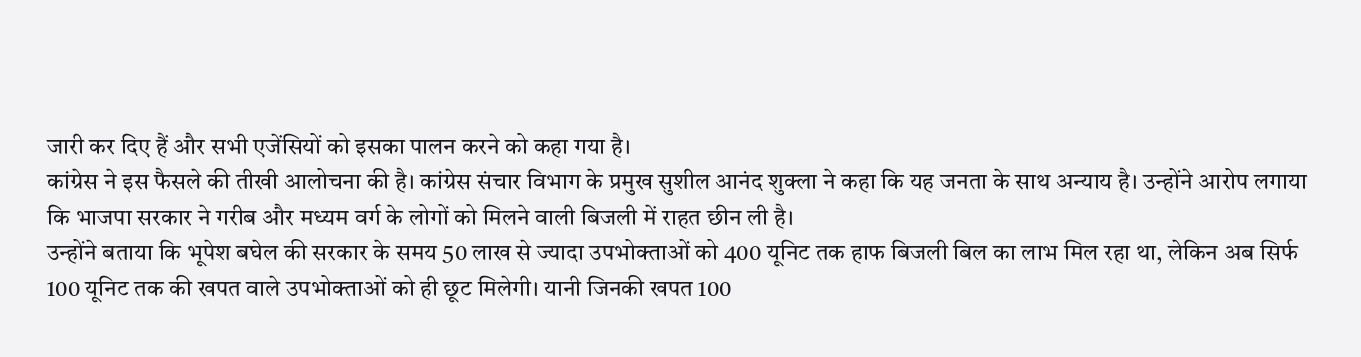जारी कर दिए हैं और सभी एजेंसियों को इसका पालन करने को कहा गया है।
कांग्रेस ने इस फैसले की तीखी आलोचना की है। कांग्रेस संचार विभाग के प्रमुख सुशील आनंद शुक्ला ने कहा कि यह जनता के साथ अन्याय है। उन्होंने आरोप लगाया कि भाजपा सरकार ने गरीब और मध्यम वर्ग के लोगों को मिलने वाली बिजली में राहत छीन ली है।
उन्होंने बताया कि भूपेश बघेल की सरकार के समय 50 लाख से ज्यादा उपभोक्ताओं को 400 यूनिट तक हाफ बिजली बिल का लाभ मिल रहा था, लेकिन अब सिर्फ 100 यूनिट तक की खपत वाले उपभोक्ताओं को ही छूट मिलेगी। यानी जिनकी खपत 100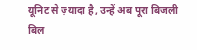यूनिट से ज़्यादा है, उन्हें अब पूरा बिजली बिल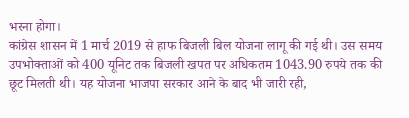भरना होगा।
कांग्रेस शासन में 1 मार्च 2019 से हाफ बिजली बिल योजना लागू की गई थी। उस समय उपभोक्ताओं को 400 यूनिट तक बिजली खपत पर अधिकतम 1043.90 रुपये तक की छूट मिलती थी। यह योजना भाजपा सरकार आने के बाद भी जारी रही,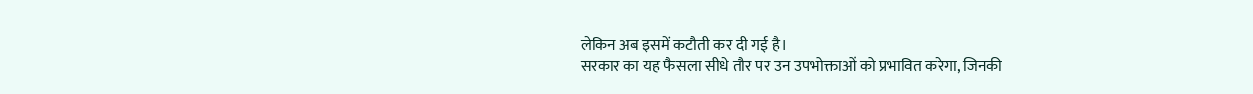लेकिन अब इसमें कटौती कर दी गई है।
सरकार का यह फैसला सीधे तौर पर उन उपभोक्ताओं को प्रभावित करेगा, जिनकी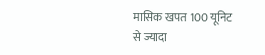मासिक खपत 100 यूनिट से ज्यादा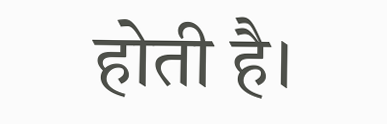होती है।